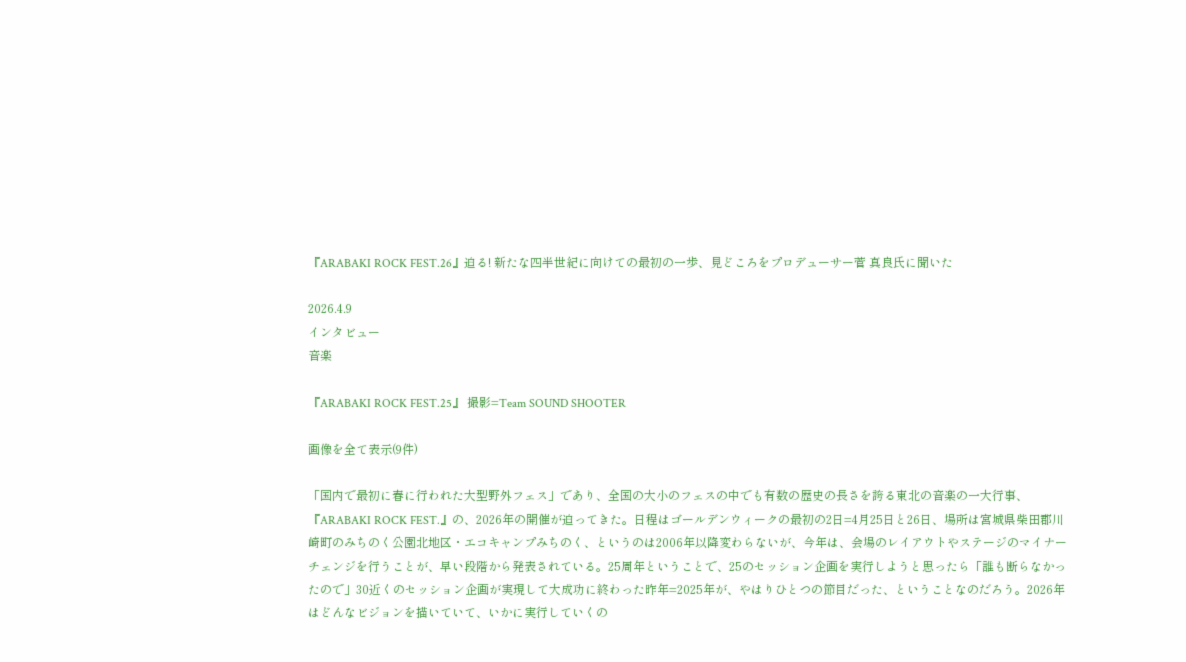『ARABAKI ROCK FEST.26』迫る! 新たな四半世紀に向けての最初の一歩、見どころをプロデューサー菅 真良氏に聞いた

2026.4.9
インタビュー
音楽

『ARABAKI ROCK FEST.25』 撮影=Team SOUND SHOOTER

画像を全て表示(9件)

「国内で最初に春に行われた大型野外フェス」であり、全国の大小のフェスの中でも有数の歴史の長さを誇る東北の音楽の一大行事、『ARABAKI ROCK FEST.』の、2026年の開催が迫ってきた。日程はゴールデンウィークの最初の2日=4月25日と26日、場所は宮城県柴田郡川崎町のみちのく公園北地区・エコキャンプみちのく、というのは2006年以降変わらないが、今年は、会場のレイアウトやステージのマイナーチェンジを行うことが、早い段階から発表されている。25周年ということで、25のセッション企画を実行しようと思ったら「誰も断らなかったので」30近くのセッション企画が実現して大成功に終わった昨年=2025年が、やはりひとつの節目だった、ということなのだろう。2026年はどんなビジョンを描いていて、いかに実行していくの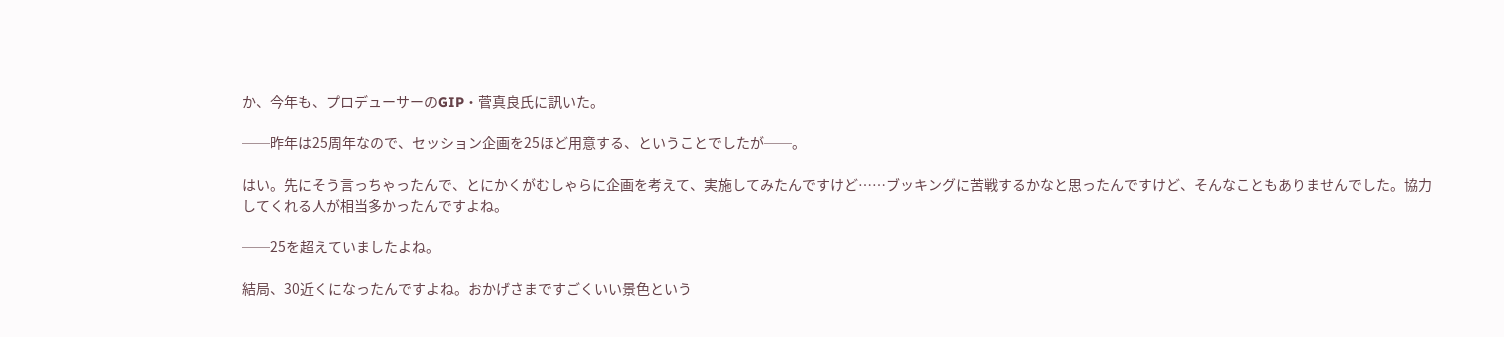か、今年も、プロデューサーのGIP・菅真良氏に訊いた。

──昨年は25周年なので、セッション企画を25ほど用意する、ということでしたが──。

はい。先にそう言っちゃったんで、とにかくがむしゃらに企画を考えて、実施してみたんですけど……ブッキングに苦戦するかなと思ったんですけど、そんなこともありませんでした。協力してくれる人が相当多かったんですよね。

──25を超えていましたよね。

結局、30近くになったんですよね。おかげさまですごくいい景色という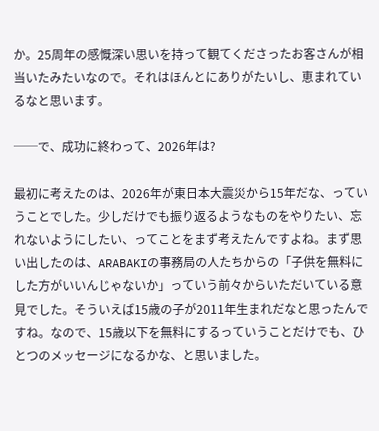か。25周年の感慨深い思いを持って観てくださったお客さんが相当いたみたいなので。それはほんとにありがたいし、恵まれているなと思います。

──で、成功に終わって、2026年は?

最初に考えたのは、2026年が東日本大震災から15年だな、っていうことでした。少しだけでも振り返るようなものをやりたい、忘れないようにしたい、ってことをまず考えたんですよね。まず思い出したのは、ARABAKIの事務局の人たちからの「子供を無料にした方がいいんじゃないか」っていう前々からいただいている意見でした。そういえば15歳の子が2011年生まれだなと思ったんですね。なので、15歳以下を無料にするっていうことだけでも、ひとつのメッセージになるかな、と思いました。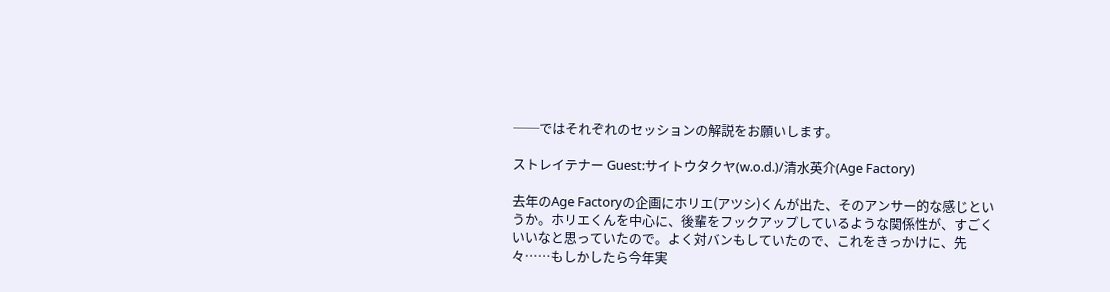──ではそれぞれのセッションの解説をお願いします。

ストレイテナー Guest:サイトウタクヤ(w.o.d.)/清水英介(Age Factory)

去年のAge Factoryの企画にホリエ(アツシ)くんが出た、そのアンサー的な感じというか。ホリエくんを中心に、後輩をフックアップしているような関係性が、すごくいいなと思っていたので。よく対バンもしていたので、これをきっかけに、先々……もしかしたら今年実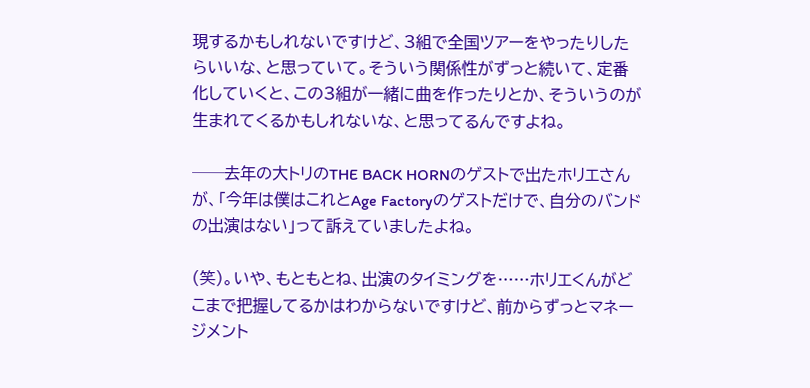現するかもしれないですけど、3組で全国ツアーをやったりしたらいいな、と思っていて。そういう関係性がずっと続いて、定番化していくと、この3組が一緒に曲を作ったりとか、そういうのが生まれてくるかもしれないな、と思ってるんですよね。

──去年の大トリのTHE BACK HORNのゲストで出たホリエさんが、「今年は僕はこれとAge Factoryのゲストだけで、自分のバンドの出演はない」って訴えていましたよね。

(笑)。いや、もともとね、出演のタイミングを……ホリエくんがどこまで把握してるかはわからないですけど、前からずっとマネージメント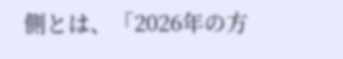側とは、「2026年の方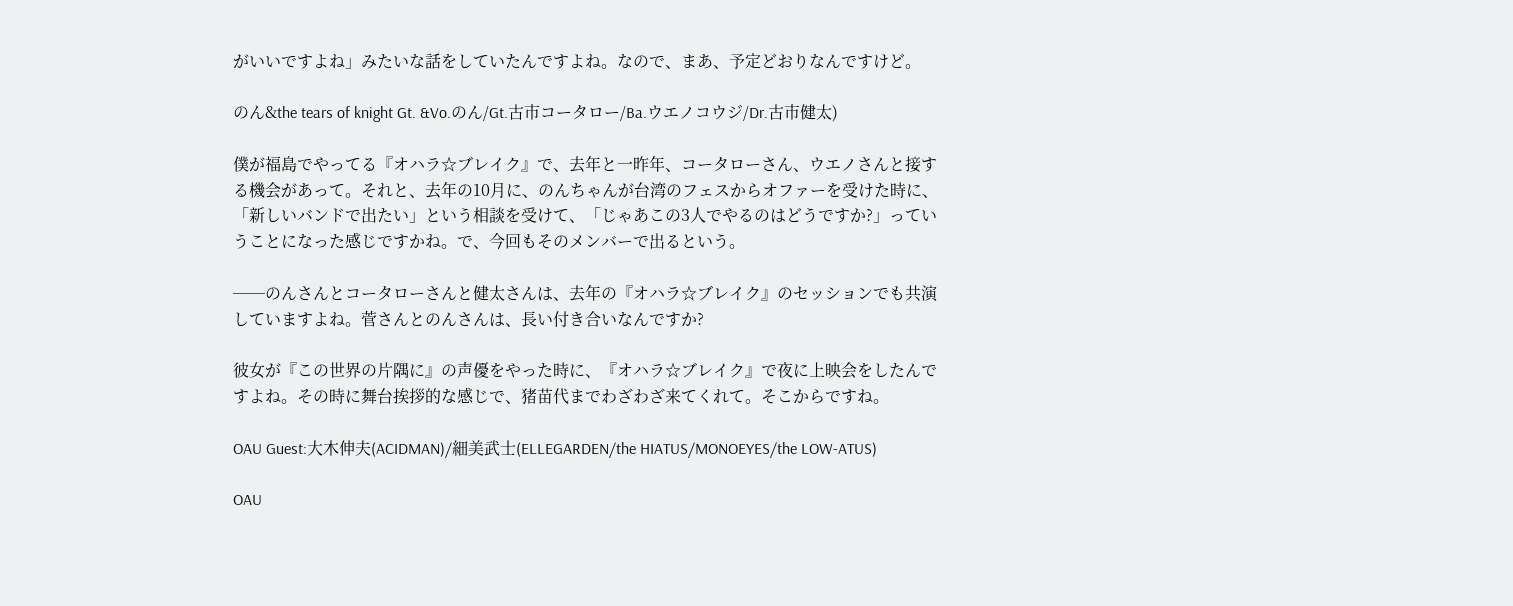がいいですよね」みたいな話をしていたんですよね。なので、まあ、予定どおりなんですけど。

のん&the tears of knight Gt. &Vo.のん/Gt.古市コータロー/Ba.ウエノコウジ/Dr.古市健太)

僕が福島でやってる『オハラ☆ブレイク』で、去年と一昨年、コータローさん、ウエノさんと接する機会があって。それと、去年の10月に、のんちゃんが台湾のフェスからオファーを受けた時に、「新しいバンドで出たい」という相談を受けて、「じゃあこの3人でやるのはどうですか?」っていうことになった感じですかね。で、今回もそのメンバーで出るという。

──のんさんとコータローさんと健太さんは、去年の『オハラ☆ブレイク』のセッションでも共演していますよね。菅さんとのんさんは、長い付き合いなんですか?

彼女が『この世界の片隅に』の声優をやった時に、『オハラ☆ブレイク』で夜に上映会をしたんですよね。その時に舞台挨拶的な感じで、猪苗代までわざわざ来てくれて。そこからですね。

OAU Guest:大木伸夫(ACIDMAN)/細美武士(ELLEGARDEN/the HIATUS/MONOEYES/the LOW-ATUS)

OAU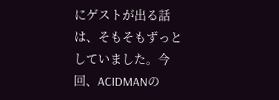にゲストが出る話は、そもそもずっとしていました。今回、ACIDMANの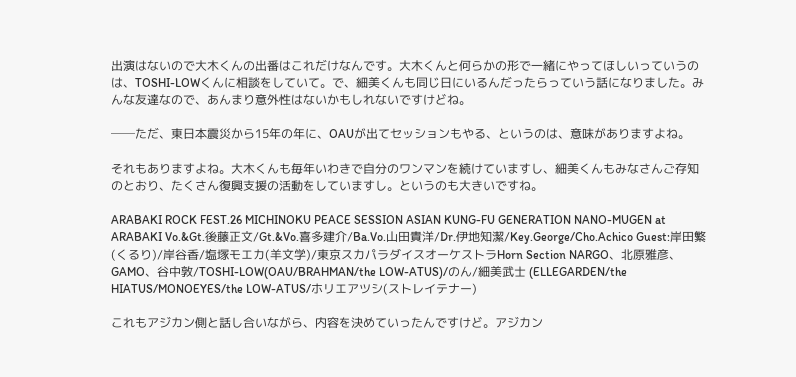出演はないので大木くんの出番はこれだけなんです。大木くんと何らかの形で一緒にやってほしいっていうのは、TOSHI-LOWくんに相談をしていて。で、細美くんも同じ日にいるんだったらっていう話になりました。みんな友達なので、あんまり意外性はないかもしれないですけどね。

──ただ、東日本震災から15年の年に、OAUが出てセッションもやる、というのは、意味がありますよね。

それもありますよね。大木くんも毎年いわきで自分のワンマンを続けていますし、細美くんもみなさんご存知のとおり、たくさん復興支援の活動をしていますし。というのも大きいですね。

ARABAKI ROCK FEST.26 MICHINOKU PEACE SESSION ASIAN KUNG-FU GENERATION NANO-MUGEN at ARABAKI Vo.&Gt.後藤正文/Gt.&Vo.喜多建介/Ba.Vo.山田貴洋/Dr.伊地知潔/Key.George/Cho.Achico Guest:岸田繁(くるり)/岸谷香/塩塚モエカ(羊文学)/東京スカパラダイスオーケストラHorn Section NARGO、北原雅彦、GAMO、谷中敦/TOSHI-LOW(OAU/BRAHMAN/the LOW-ATUS)/のん/細美武士 (ELLEGARDEN/the HIATUS/MONOEYES/the LOW-ATUS/ホリエアツシ(ストレイテナー)

これもアジカン側と話し合いながら、内容を決めていったんですけど。アジカン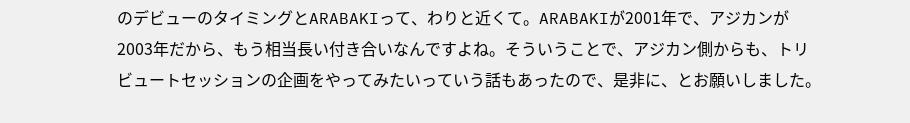のデビューのタイミングとARABAKIって、わりと近くて。ARABAKIが2001年で、アジカンが2003年だから、もう相当長い付き合いなんですよね。そういうことで、アジカン側からも、トリビュートセッションの企画をやってみたいっていう話もあったので、是非に、とお願いしました。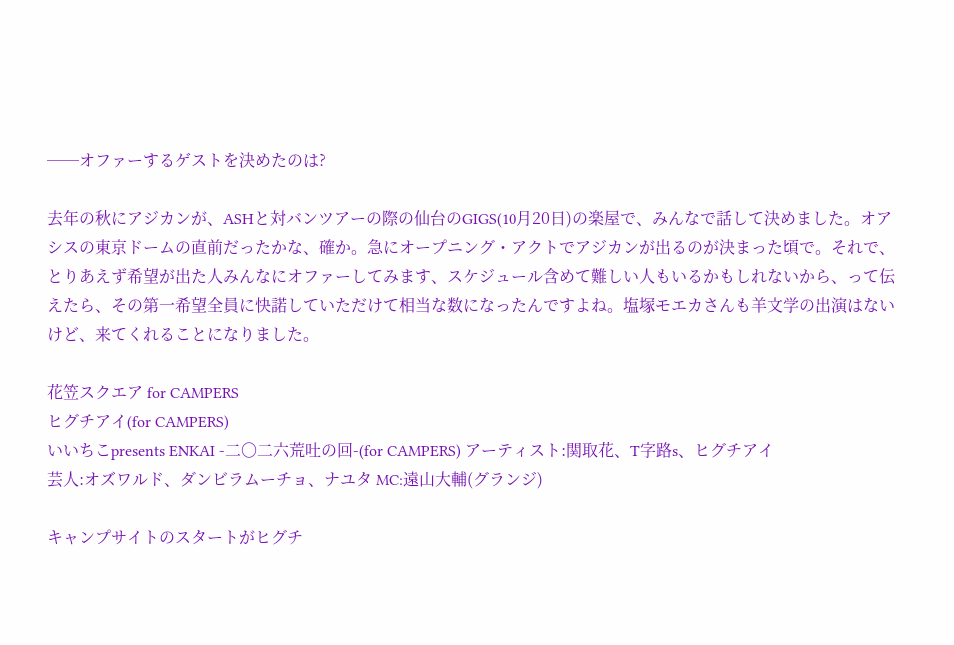──オファーするゲストを決めたのは?

去年の秋にアジカンが、ASHと対バンツアーの際の仙台のGIGS(10月20日)の楽屋で、みんなで話して決めました。オアシスの東京ドームの直前だったかな、確か。急にオープニング・アクトでアジカンが出るのが決まった頃で。それで、とりあえず希望が出た人みんなにオファーしてみます、スケジュール含めて難しい人もいるかもしれないから、って伝えたら、その第一希望全員に快諾していただけて相当な数になったんですよね。塩塚モエカさんも羊文学の出演はないけど、来てくれることになりました。

花笠スクエア for CAMPERS
ヒグチアイ(for CAMPERS)
いいちこpresents ENKAI -二〇二六荒吐の回-(for CAMPERS) アーティスト:関取花、T字路s、ヒグチアイ
芸人:オズワルド、ダンビラムーチョ、ナユタ MC:遠山大輔(グランジ)

キャンプサイトのスタートがヒグチ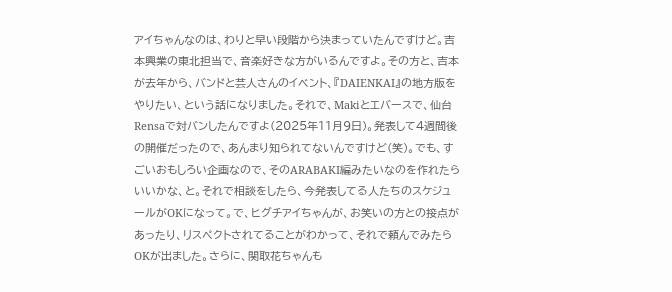アイちゃんなのは、わりと早い段階から決まっていたんですけど。吉本興業の東北担当で、音楽好きな方がいるんですよ。その方と、吉本が去年から、バンドと芸人さんのイベント、『DAIENKAI』の地方版をやりたい、という話になりました。それで、Makiとエバースで、仙台Rensaで対バンしたんですよ(2025年11月9日)。発表して4週間後の開催だったので、あんまり知られてないんですけど(笑)。でも、すごいおもしろい企画なので、そのARABAKI編みたいなのを作れたらいいかな、と。それで相談をしたら、今発表してる人たちのスケジュールがOKになって。で、ヒグチアイちゃんが、お笑いの方との接点があったり、リスペクトされてることがわかって、それで頼んでみたらOKが出ました。さらに、関取花ちゃんも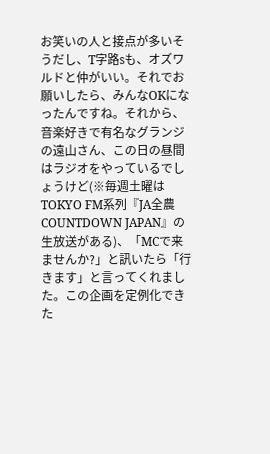お笑いの人と接点が多いそうだし、T字路sも、オズワルドと仲がいい。それでお願いしたら、みんなOKになったんですね。それから、音楽好きで有名なグランジの遠山さん、この日の昼間はラジオをやっているでしょうけど(※毎週土曜はTOKYO FM系列『JA全農COUNTDOWN JAPAN』の生放送がある)、「MCで来ませんか?」と訊いたら「行きます」と言ってくれました。この企画を定例化できた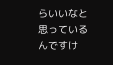らいいなと思っているんですけ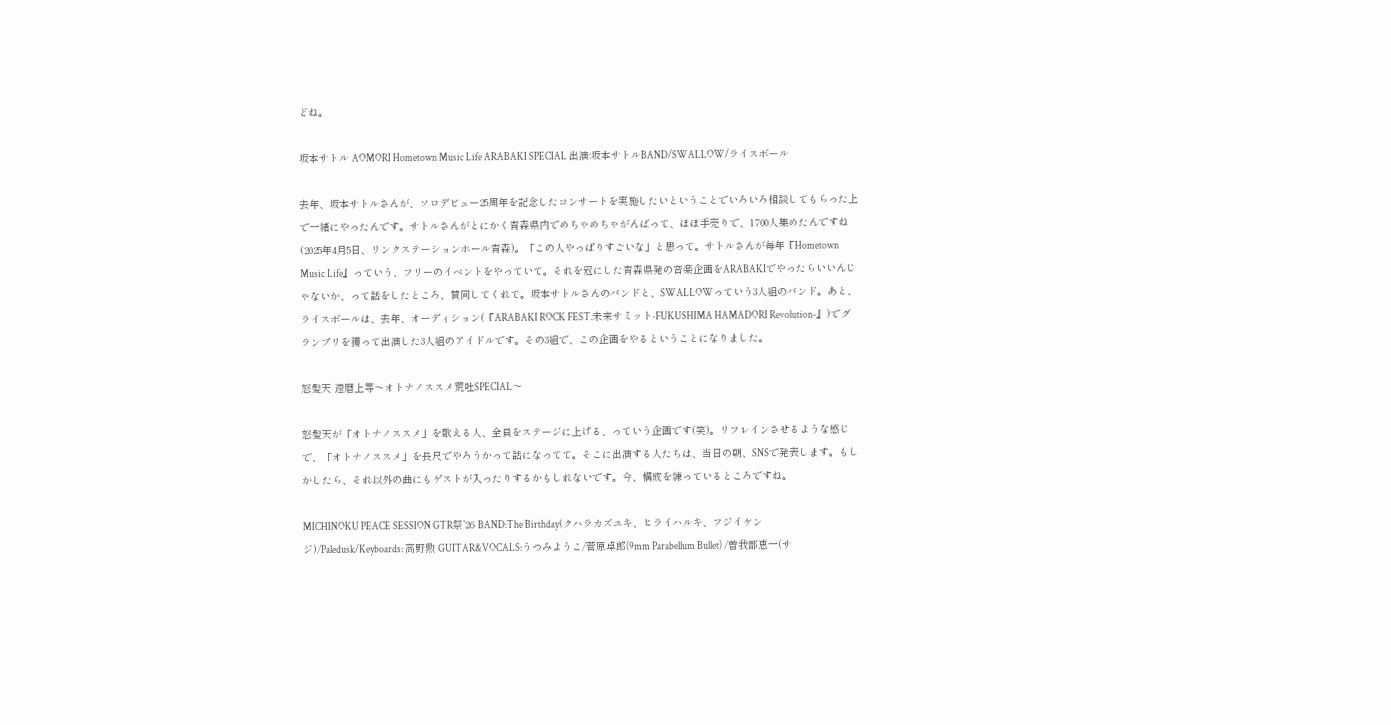どね。

坂本サトル AOMORI Hometown Music Life ARABAKI SPECIAL 出演:坂本サトルBAND/SWALLOW/ライスボール

去年、坂本サトルさんが、ソロデビュー25周年を記念したコンサートを実施したいということでいろいろ相談してもらった上で一緒にやったんです。サトルさんがとにかく青森県内でめちゃめちゃがんばって、ほぼ手売りで、1700人集めたんですね(2025年4月5日、リンクステーションホール青森)。「この人やっぱりすごいな」と思って。サトルさんが毎年『Hometown Music Life』っていう、フリーのイベントをやっていて。それを冠にした青森県発の音楽企画をARABAKIでやったらいいんじゃないか、って話をしたところ、賛同してくれて。坂本サトルさんのバンドと、SWALLOWっていう3人組のバンド。あと、ライスボールは、去年、オーディション(『ARABAKI ROCK FEST.未来サミット-FUKUSHIMA HAMADORI Revolution-』)でグランプリを獲って出演した3人組のアイドルです。その3組で、この企画をやるということになりました。

怒髪天 還暦上等〜オトナノススメ荒吐SPECIAL〜

怒髪天が「オトナノススメ」を歌える人、全員をステージに上げる、っていう企画です(笑)。リフレインさせるような感じで、「オトナノススメ」を長尺でやろうかって話になってて。そこに出演する人たちは、当日の朝、SNSで発表します。もしかしたら、それ以外の曲にもゲストが入ったりするかもしれないです。今、構成を練っているところですね。

MICHINOKU PEACE SESSION GTR祭’26 BAND:The Birthday(クハラカズユキ、ヒライハルキ、フジイケンジ)/Paledusk/Keyboards: 高野勲 GUITAR&VOCALS:うつみようこ/菅原卓郎(9mm Parabellum Bullet) /曽我部恵一(サ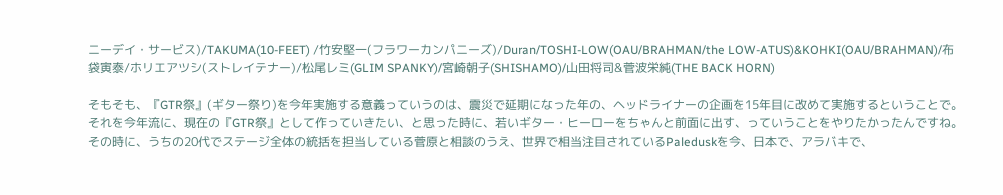ニーデイ・サービス)/TAKUMA(10-FEET) /竹安堅一(フラワーカンパニーズ)/Duran/TOSHI-LOW(OAU/BRAHMAN/the LOW-ATUS)&KOHKI(OAU/BRAHMAN)/布袋寅泰/ホリエアツシ(ストレイテナー)/松尾レミ(GLIM SPANKY)/宮崎朝子(SHISHAMO)/山田将司&菅波栄純(THE BACK HORN)

そもそも、『GTR祭』(ギター祭り)を今年実施する意義っていうのは、震災で延期になった年の、ヘッドライナーの企画を15年目に改めて実施するということで。それを今年流に、現在の『GTR祭』として作っていきたい、と思った時に、若いギター・ヒーローをちゃんと前面に出す、っていうことをやりたかったんですね。その時に、うちの20代でステージ全体の統括を担当している菅原と相談のうえ、世界で相当注目されているPaleduskを今、日本で、アラバキで、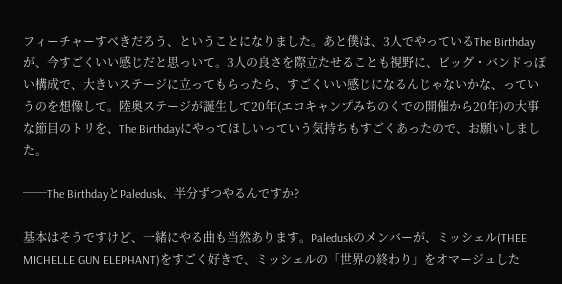フィーチャーすべきだろう、ということになりました。あと僕は、3人でやっているThe Birthdayが、今すごくいい感じだと思っいて。3人の良さを際立たせることも視野に、ビッグ・バンドっぽい構成で、大きいステージに立ってもらったら、すごくいい感じになるんじゃないかな、っていうのを想像して。陸奥ステージが誕生して20年(エコキャンプみちのくでの開催から20年)の大事な節目のトリを、The Birthdayにやってほしいっていう気持ちもすごくあったので、お願いしました。

──The BirthdayとPaledusk、半分ずつやるんですか?

基本はそうですけど、一緒にやる曲も当然あります。Paleduskのメンバーが、ミッシェル(THEE MICHELLE GUN ELEPHANT)をすごく好きで、ミッシェルの「世界の終わり」をオマージュした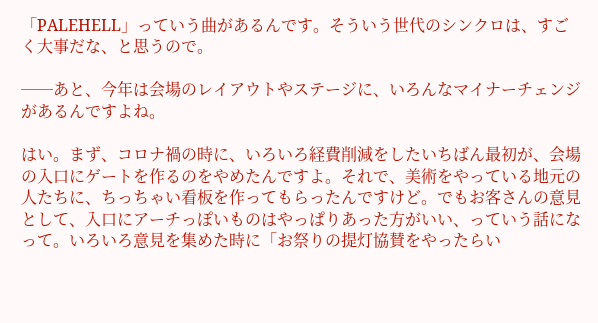「PALEHELL」っていう曲があるんです。そういう世代のシンクロは、すごく大事だな、と思うので。

──あと、今年は会場のレイアウトやステージに、いろんなマイナーチェンジがあるんですよね。

はい。まず、コロナ禍の時に、いろいろ経費削減をしたいちばん最初が、会場の入口にゲートを作るのをやめたんですよ。それで、美術をやっている地元の人たちに、ちっちゃい看板を作ってもらったんですけど。でもお客さんの意見として、入口にアーチっぽいものはやっぱりあった方がいい、っていう話になって。いろいろ意見を集めた時に「お祭りの提灯協賛をやったらい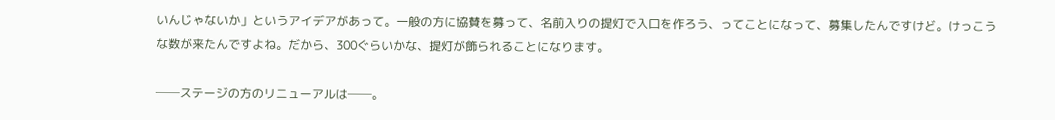いんじゃないか」というアイデアがあって。一般の方に協賛を募って、名前入りの提灯で入口を作ろう、ってことになって、募集したんですけど。けっこうな数が来たんですよね。だから、300ぐらいかな、提灯が飾られることになります。

──ステージの方のリニューアルは──。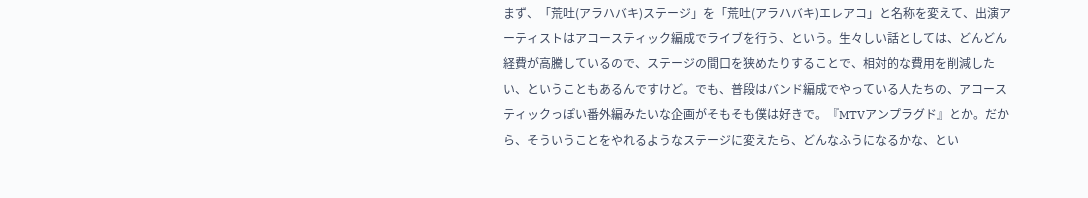まず、「荒吐(アラハバキ)ステージ」を「荒吐(アラハバキ)エレアコ」と名称を変えて、出演アーティストはアコースティック編成でライブを行う、という。生々しい話としては、どんどん経費が高騰しているので、ステージの間口を狭めたりすることで、相対的な費用を削減したい、ということもあるんですけど。でも、普段はバンド編成でやっている人たちの、アコースティックっぽい番外編みたいな企画がそもそも僕は好きで。『MTVアンプラグド』とか。だから、そういうことをやれるようなステージに変えたら、どんなふうになるかな、とい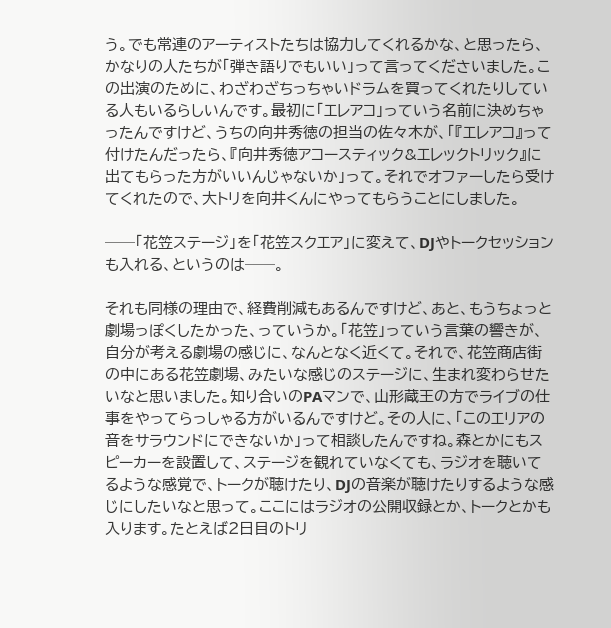う。でも常連のアーティストたちは協力してくれるかな、と思ったら、かなりの人たちが「弾き語りでもいい」って言ってくださいました。この出演のために、わざわざちっちゃいドラムを買ってくれたりしている人もいるらしいんです。最初に「エレアコ」っていう名前に決めちゃったんですけど、うちの向井秀徳の担当の佐々木が、「『エレアコ』って付けたんだったら、『向井秀徳アコースティック&エレックトリック』に出てもらった方がいいんじゃないか」って。それでオファーしたら受けてくれたので、大トリを向井くんにやってもらうことにしました。

──「花笠ステージ」を「花笠スクエア」に変えて、DJやトークセッションも入れる、というのは──。

それも同様の理由で、経費削減もあるんですけど、あと、もうちょっと劇場っぽくしたかった、っていうか。「花笠」っていう言葉の響きが、自分が考える劇場の感じに、なんとなく近くて。それで、花笠商店街の中にある花笠劇場、みたいな感じのステージに、生まれ変わらせたいなと思いました。知り合いのPAマンで、山形蔵王の方でライブの仕事をやってらっしゃる方がいるんですけど。その人に、「このエリアの音をサラウンドにできないか」って相談したんですね。森とかにもスピーカーを設置して、ステージを観れていなくても、ラジオを聴いてるような感覚で、トークが聴けたり、DJの音楽が聴けたりするような感じにしたいなと思って。ここにはラジオの公開収録とか、トークとかも入ります。たとえば2日目のトリ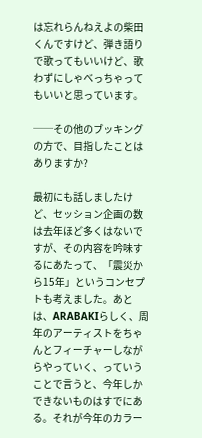は忘れらんねえよの柴田くんですけど、弾き語りで歌ってもいいけど、歌わずにしゃべっちゃってもいいと思っています。

──その他のブッキングの方で、目指したことはありますか?

最初にも話しましたけど、セッション企画の数は去年ほど多くはないですが、その内容を吟味するにあたって、「震災から15年」というコンセプトも考えました。あとは、ARABAKIらしく、周年のアーティストをちゃんとフィーチャーしながらやっていく、っていうことで言うと、今年しかできないものはすでにある。それが今年のカラー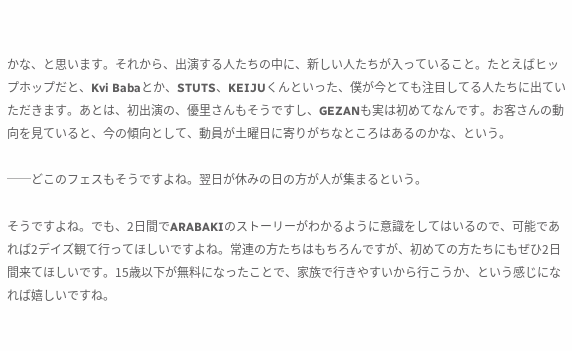かな、と思います。それから、出演する人たちの中に、新しい人たちが入っていること。たとえばヒップホップだと、Kvi Babaとか、STUTS、KEIJUくんといった、僕が今とても注目してる人たちに出ていただきます。あとは、初出演の、優里さんもそうですし、GEZANも実は初めてなんです。お客さんの動向を見ていると、今の傾向として、動員が土曜日に寄りがちなところはあるのかな、という。

──どこのフェスもそうですよね。翌日が休みの日の方が人が集まるという。

そうですよね。でも、2日間でARABAKIのストーリーがわかるように意識をしてはいるので、可能であれば2デイズ観て行ってほしいですよね。常連の方たちはもちろんですが、初めての方たちにもぜひ2日間来てほしいです。15歳以下が無料になったことで、家族で行きやすいから行こうか、という感じになれば嬉しいですね。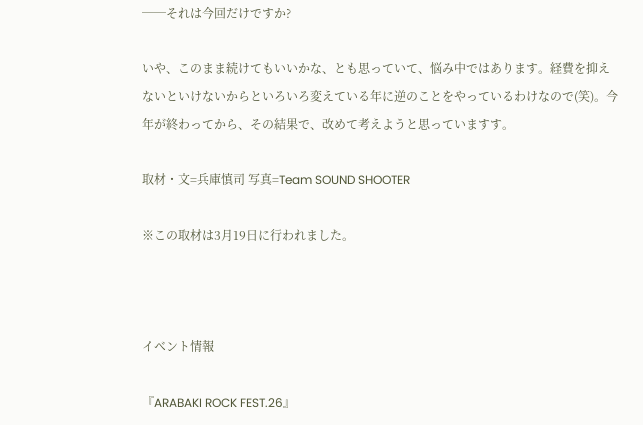──それは今回だけですか?

いや、このまま続けてもいいかな、とも思っていて、悩み中ではあります。経費を抑えないといけないからといろいろ変えている年に逆のことをやっているわけなので(笑)。今年が終わってから、その結果で、改めて考えようと思っていますす。

取材・文=兵庫慎司 写真=Team SOUND SHOOTER

※この取材は3月19日に行われました。



イベント情報

『ARABAKI ROCK FEST.26』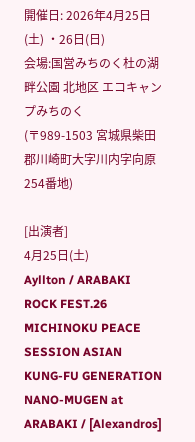開催日: 2026年4月25日(土) ・26日(日)
会場:国営みちのく杜の湖畔公園 北地区 エコキャンプみちのく
(〒989-1503 宮城県柴田郡川崎町大字川内字向原254番地)

[出演者]
4月25日(土)
Ayllton / ARABAKI ROCK FEST.26  MICHINOKU PEACE SESSION ASIAN KUNG-FU GENERATION NANO-MUGEN at ARABAKI / [Alexandros]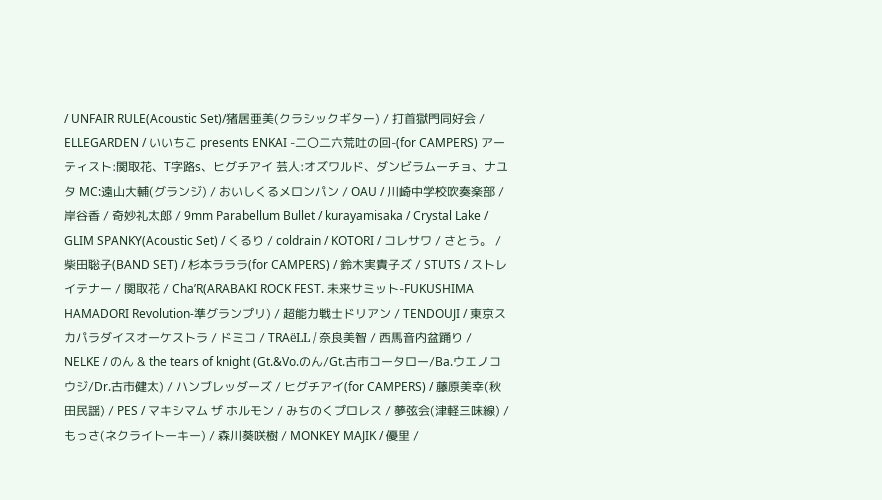/ UNFAIR RULE(Acoustic Set)/猪居亜美(クラシックギター) / 打首獄門同好会 / ELLEGARDEN / いいちこ presents ENKAI -二〇二六荒吐の回-(for CAMPERS) アーティスト:関取花、T字路s、ヒグチアイ 芸人:オズワルド、ダンビラムーチョ、ナユタ MC:遠山大輔(グランジ) / おいしくるメロンパン / OAU / 川崎中学校吹奏楽部 / 岸谷香 / 奇妙礼太郎 / 9mm Parabellum Bullet / kurayamisaka / Crystal Lake / GLIM SPANKY(Acoustic Set) / くるり / coldrain / KOTORI / コレサワ / さとう。 / 柴田聡子(BAND SET) / 杉本ラララ(for CAMPERS) / 鈴木実貴子ズ / STUTS / ストレイテナー / 関取花 / Cha’R(ARABAKI ROCK FEST. 未来サミット-FUKUSHIMA HAMADORI Revolution-準グランプリ) / 超能力戦士ドリアン / TENDOUJI / 東京スカパラダイスオーケストラ / ドミコ / TRAёLL / 奈良美智 / 西馬音内盆踊り / NELKE / のん & the tears of knight (Gt.&Vo.のん/Gt.古市コータロー/Ba.ウエノコウジ/Dr.古市健太) / ハンブレッダーズ / ヒグチアイ(for CAMPERS) / 藤原美幸(秋田民謡) / PES / マキシマム ザ ホルモン / みちのくプロレス / 夢弦会(津軽三味線) / もっさ(ネクライトーキー) / 森川葵咲樹 / MONKEY MAJIK / 優里 /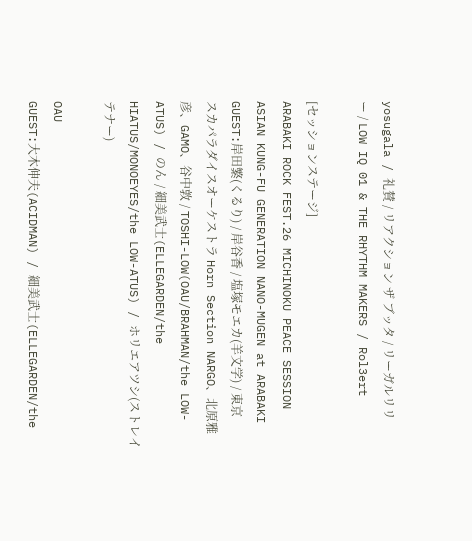yosugala / 礼賛 / リアクション ザ ブッタ / リーガルリリー / LOW IQ 01 & THE RHYTHM MAKERS / Rol3ert

[セッションステージ]
ARABAKI ROCK FEST.26 MICHINOKU PEACE SESSION
ASIAN KUNG-FU GENERATION NANO-MUGEN at ARABAKI
GUEST:岸田繁(くるり) / 岸谷香 / 塩塚モエカ(羊文学) / 東京スカパラダイスオーケストラ Horn Section NARGO、北原雅彦、GAMO、谷中敦 / TOSHI-LOW(OAU/BRAHMAN/the LOW-ATUS) / のん / 細美武士(ELLEGARDEN/the HIATUS/MONOEYES/the LOW-ATUS) / ホリエアツシ(ストレイテナー)

OAU
GUEST:大木伸夫(ACIDMAN) / 細美武士(ELLEGARDEN/the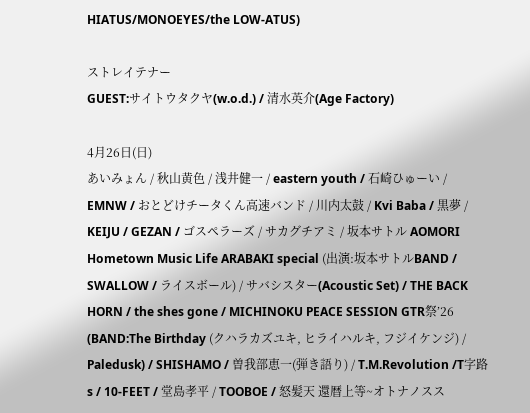HIATUS/MONOEYES/the LOW-ATUS)

ストレイテナー
GUEST:サイトウタクヤ(w.o.d.) / 清水英介(Age Factory)

4月26日(日)
あいみょん / 秋山黄色 / 浅井健一 / eastern youth / 石崎ひゅーい / EMNW / おとどけチータくん高速バンド / 川内太鼓 / Kvi Baba / 黒夢 / KEIJU / GEZAN / ゴスペラーズ / サカグチアミ / 坂本サトル AOMORI Hometown Music Life ARABAKI special (出演:坂本サトルBAND / SWALLOW / ライスボール) / サバシスター(Acoustic Set) / THE BACK HORN / the shes gone / MICHINOKU PEACE SESSION GTR祭’26 (BAND:The Birthday (クハラカズユキ, ヒライハルキ, フジイケンジ) / Paledusk) / SHISHAMO / 曽我部恵一(弾き語り) / T.M.Revolution /T字路s / 10-FEET / 堂島孝平 / TOOBOE / 怒髪天 還暦上等~オトナノスス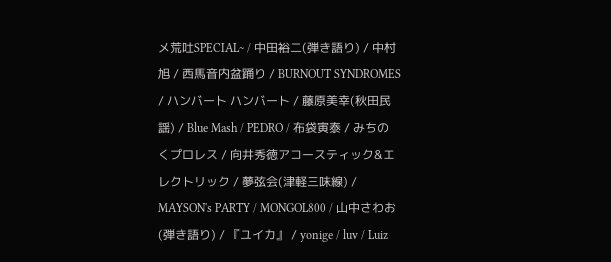メ荒吐SPECIAL~ / 中田裕二(弾き語り) / 中村旭 / 西馬音内盆踊り / BURNOUT SYNDROMES / ハンバート ハンバート / 藤原美幸(秋田民謡) / Blue Mash / PEDRO / 布袋寅泰 / みちのくプロレス / 向井秀徳アコースティック&エレクトリック / 夢弦会(津軽三味線) / MAYSON's PARTY / MONGOL800 / 山中さわお(弾き語り) / 『ユイカ』 / yonige / luv / Luiz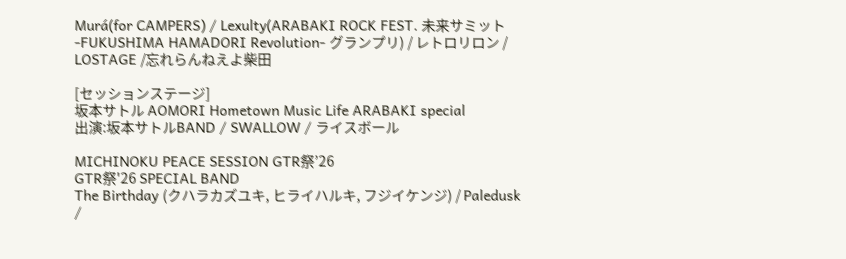Murá(for CAMPERS) / Lexulty(ARABAKI ROCK FEST. 未来サミット -FUKUSHIMA HAMADORI Revolution- グランプリ) / レトロリロン / LOSTAGE /忘れらんねえよ柴田

[セッションステージ]
坂本サトル AOMORI Hometown Music Life ARABAKI special
出演:坂本サトルBAND / SWALLOW / ライスボール

MICHINOKU PEACE SESSION GTR祭’26
GTR祭'26 SPECIAL BAND
The Birthday (クハラカズユキ, ヒライハルキ, フジイケンジ) / Paledusk /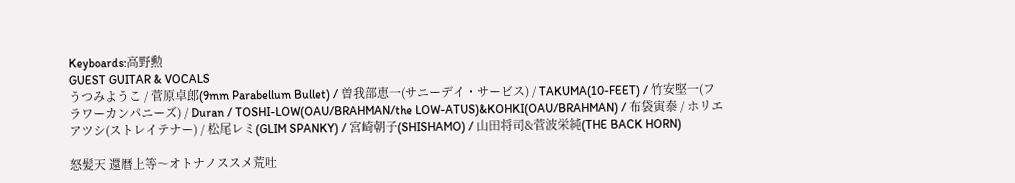Keyboards:高野勲
GUEST GUITAR & VOCALS
うつみようこ / 菅原卓郎(9mm Parabellum Bullet) / 曽我部恵一(サニーデイ・サービス) / TAKUMA(10-FEET) / 竹安堅一(フラワーカンパニーズ) / Duran / TOSHI-LOW(OAU/BRAHMAN/the LOW-ATUS)&KOHKI(OAU/BRAHMAN) / 布袋寅泰 / ホリエアツシ(ストレイテナー) / 松尾レミ(GLIM SPANKY) / 宮崎朝子(SHISHAMO) / 山田将司&菅波栄純(THE BACK HORN)

怒髪天 還暦上等〜オトナノススメ荒吐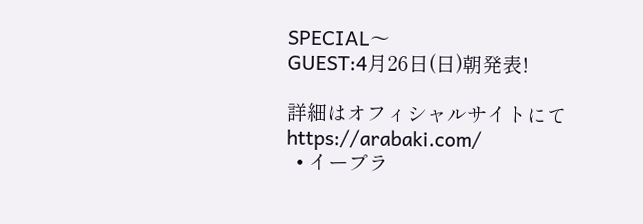SPECIAL〜
GUEST:4月26日(日)朝発表!

詳細はオフィシャルサイトにて
https://arabaki.com/
  • イープラ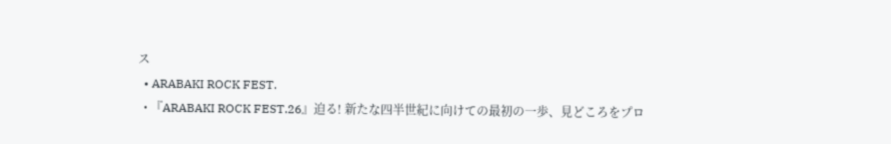ス
  • ARABAKI ROCK FEST.
  • 『ARABAKI ROCK FEST.26』迫る! 新たな四半世紀に向けての最初の一歩、見どころをプロ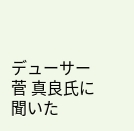デューサー菅 真良氏に聞いた